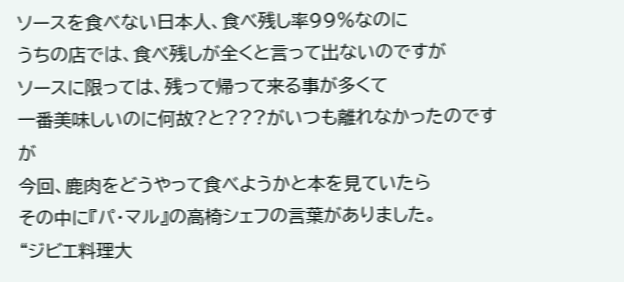ソースを食べない日本人、食べ残し率99%なのに
うちの店では、食べ残しが全くと言って出ないのですが
ソースに限っては、残って帰って来る事が多くて
一番美味しいのに何故?と???がいつも離れなかったのですが
今回、鹿肉をどうやって食べようかと本を見ていたら
その中に『パ・マル』の高椅シェフの言葉がありました。
“ジビエ料理大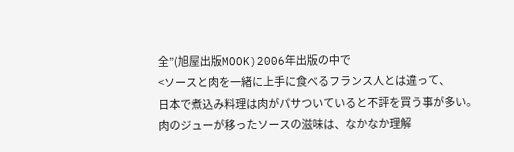全”(旭屋出版MOOK)2006年出版の中で
<ソースと肉を一緒に上手に食べるフランス人とは違って、
日本で煮込み料理は肉がパサついていると不評を買う事が多い。
肉のジューが移ったソースの滋味は、なかなか理解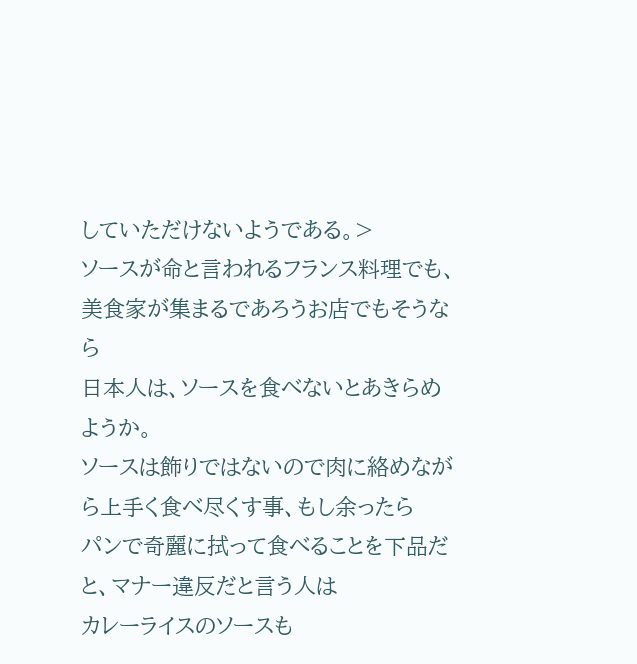していただけないようである。>
ソースが命と言われるフランス料理でも、美食家が集まるであろうお店でもそうなら
日本人は、ソースを食べないとあきらめようか。
ソースは飾りではないので肉に絡めながら上手く食べ尽くす事、もし余ったら
パンで奇麗に拭って食べることを下品だと、マナー違反だと言う人は
カレーライスのソースも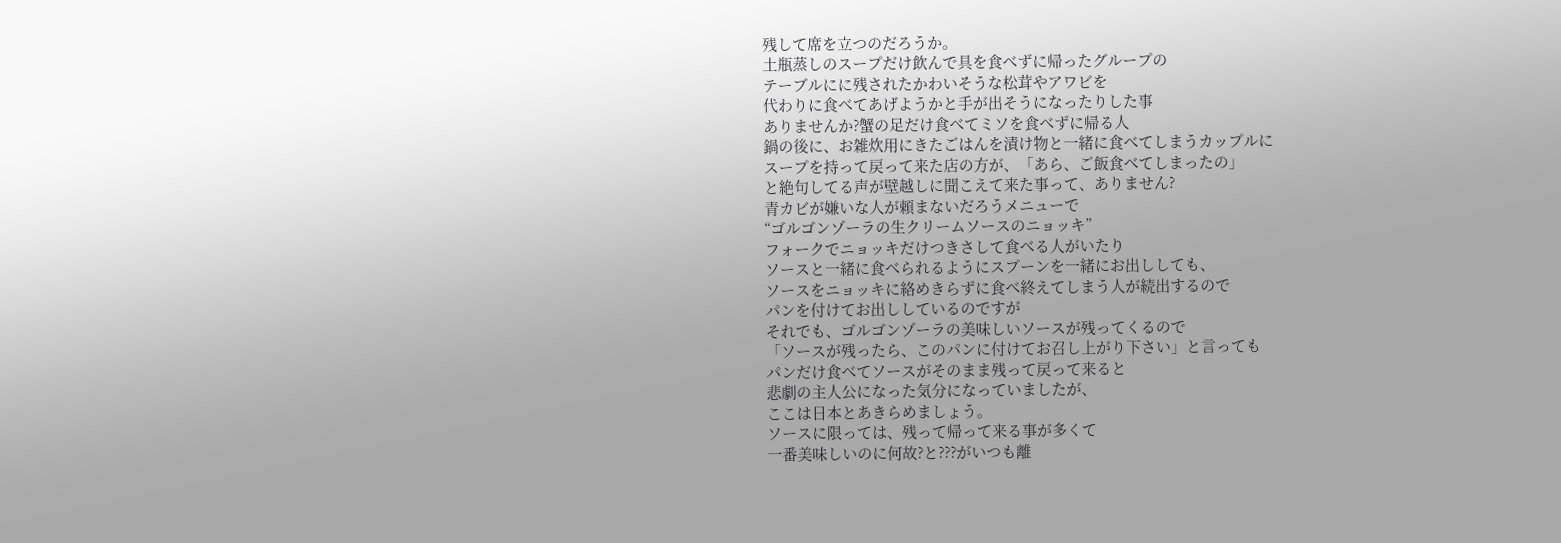残して席を立つのだろうか。
土瓶蒸しのスープだけ飲んで具を食べずに帰ったグループの
テーブルにに残されたかわいそうな松茸やアワビを
代わりに食べてあげようかと手が出そうになったりした事
ありませんか?蟹の足だけ食べてミソを食べずに帰る人
鍋の後に、お雑炊用にきたごはんを漬け物と一緒に食べてしまうカップルに
スープを持って戻って来た店の方が、「あら、ご飯食べてしまったの」
と絶句してる声が壁越しに聞こえて来た事って、ありません?
青カビが嫌いな人が頼まないだろうメニューで
“ゴルゴンゾーラの生クリームソースのニョッキ”
フォークでニョッキだけつきさして食べる人がいたり
ソースと一緒に食べられるようにスプーンを一緒にお出ししても、
ソースをニョッキに絡めきらずに食べ終えてしまう人が続出するので
パンを付けてお出ししているのですが
それでも、ゴルゴンゾーラの美味しいソースが残ってくるので
「ソースが残ったら、このパンに付けてお召し上がり下さい」と言っても
パンだけ食べてソースがそのまま残って戻って来ると
悲劇の主人公になった気分になっていましたが、
ここは日本とあきらめましょう。
ソースに限っては、残って帰って来る事が多くて
一番美味しいのに何故?と???がいつも離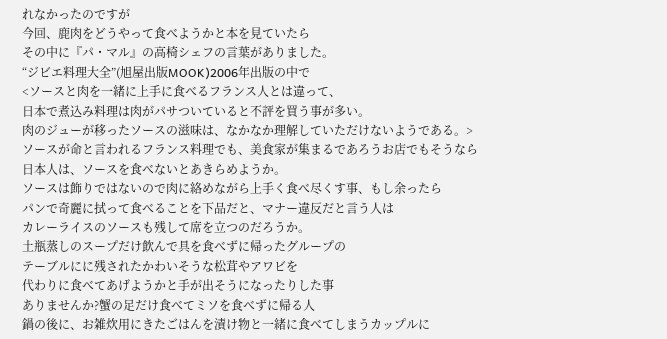れなかったのですが
今回、鹿肉をどうやって食べようかと本を見ていたら
その中に『パ・マル』の高椅シェフの言葉がありました。
“ジビエ料理大全”(旭屋出版MOOK)2006年出版の中で
<ソースと肉を一緒に上手に食べるフランス人とは違って、
日本で煮込み料理は肉がパサついていると不評を買う事が多い。
肉のジューが移ったソースの滋味は、なかなか理解していただけないようである。>
ソースが命と言われるフランス料理でも、美食家が集まるであろうお店でもそうなら
日本人は、ソースを食べないとあきらめようか。
ソースは飾りではないので肉に絡めながら上手く食べ尽くす事、もし余ったら
パンで奇麗に拭って食べることを下品だと、マナー違反だと言う人は
カレーライスのソースも残して席を立つのだろうか。
土瓶蒸しのスープだけ飲んで具を食べずに帰ったグループの
テーブルにに残されたかわいそうな松茸やアワビを
代わりに食べてあげようかと手が出そうになったりした事
ありませんか?蟹の足だけ食べてミソを食べずに帰る人
鍋の後に、お雑炊用にきたごはんを漬け物と一緒に食べてしまうカップルに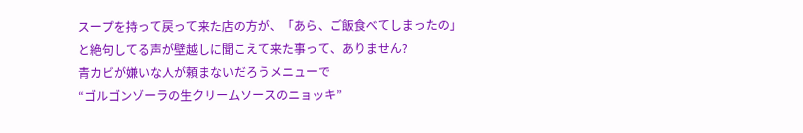スープを持って戻って来た店の方が、「あら、ご飯食べてしまったの」
と絶句してる声が壁越しに聞こえて来た事って、ありません?
青カビが嫌いな人が頼まないだろうメニューで
“ゴルゴンゾーラの生クリームソースのニョッキ”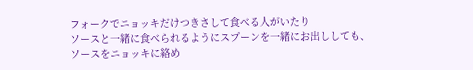フォークでニョッキだけつきさして食べる人がいたり
ソースと一緒に食べられるようにスプーンを一緒にお出ししても、
ソースをニョッキに絡め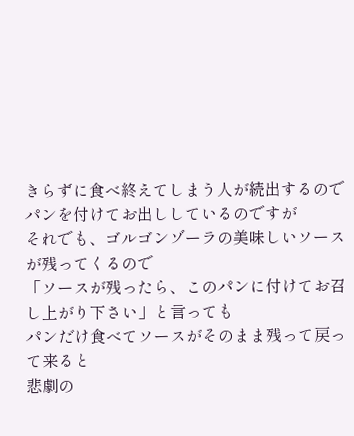きらずに食べ終えてしまう人が続出するので
パンを付けてお出ししているのですが
それでも、ゴルゴンゾーラの美味しいソースが残ってくるので
「ソースが残ったら、このパンに付けてお召し上がり下さい」と言っても
パンだけ食べてソースがそのまま残って戻って来ると
悲劇の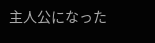主人公になった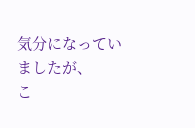気分になっていましたが、
こ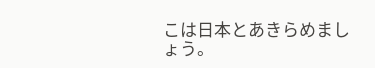こは日本とあきらめましょう。